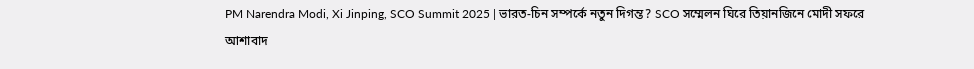PM Narendra Modi, Xi Jinping, SCO Summit 2025 | ভারত-চিন সম্পর্কে নতুন দিগন্ত? SCO সম্মেলন ঘিরে তিয়ানজিনে মোদী সফরে আশাবাদ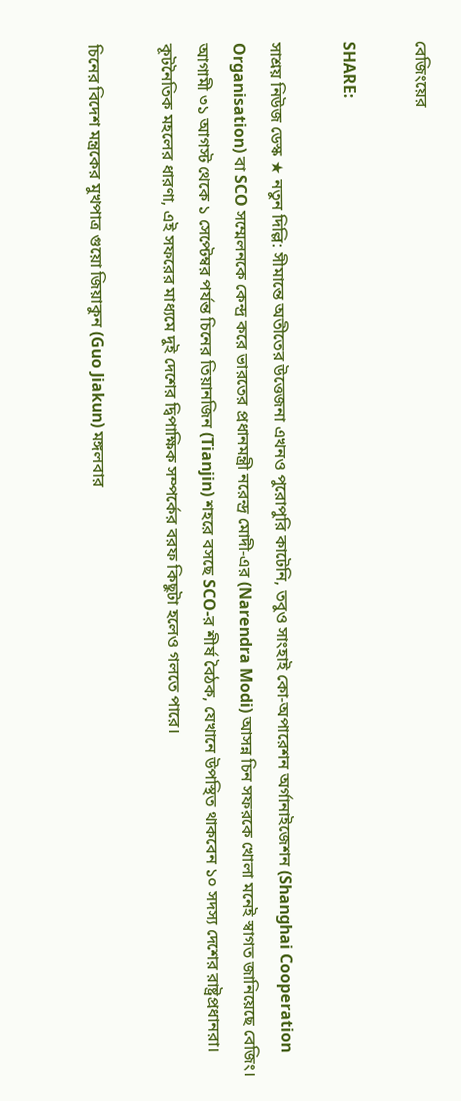বেজিংয়ের

SHARE:

সাশ্রয় নিউজ ডেস্ক ★ নতুন দিল্লি: সীমান্তে অতীতের উত্তেজনা এখনও পুরোপুরি কাটেনি, তবুও সাংহাই কো-অপারেশন অর্গানাইজেশন (Shanghai Cooperation Organisation) বা SCO সম্মেলনকে কেন্দ্র করে ভারতের প্রধানমন্ত্রী নরেন্দ্র মোদী-এর (Narendra Modi) আসন্ন চিন সফরকে খোলা মনেই স্বাগত জানিয়েছে বেজিং। আগামী ৩১ আগস্ট থেকে ১ সেপ্টেম্বর পর্যন্ত চিনের তিয়ানজিন (Tianjin) শহরে বসছে SCO-র শীর্ষ বৈঠক, যেখানে উপস্থিত থাকবেন ১০ সদস্য দেশের রাষ্ট্রপ্রধানরা। কূটনৈতিক মহলের ধারণা, এই সফরের মাধ্যমে দুই দেশের দ্বিপাক্ষিক সম্পর্কের বরফ কিছুটা হলেও গলতে পারে।

চিনের বিদেশ মন্ত্রকের মুখপাত্র গুয়ো জিয়াকুন (Guo Jiakun) মঙ্গলবার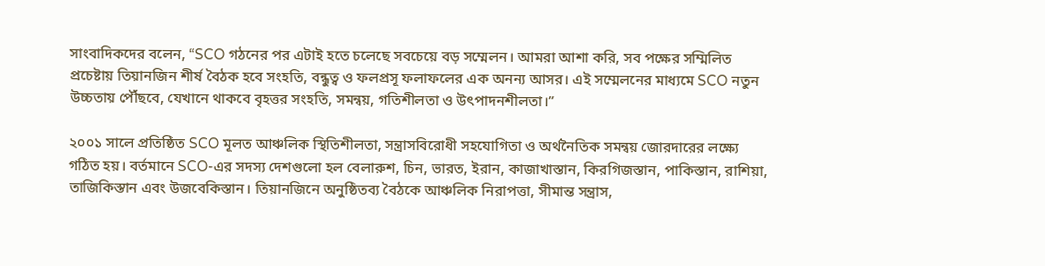সাংবাদিকদের বলেন, “SCO গঠনের পর এটাই হতে চলেছে সবচেয়ে বড় সম্মেলন। আমরা আশা করি, সব পক্ষের সম্মিলিত প্রচেষ্টায় তিয়ানজিন শীর্ষ বৈঠক হবে সংহতি, বন্ধুত্ব ও ফলপ্রসূ ফলাফলের এক অনন্য আসর। এই সম্মেলনের মাধ্যমে SCO নতুন উচ্চতায় পৌঁছবে, যেখানে থাকবে বৃহত্তর সংহতি, সমন্বয়, গতিশীলতা ও উৎপাদনশীলতা।”

২০০১ সালে প্রতিষ্ঠিত SCO মূলত আঞ্চলিক স্থিতিশীলতা, সন্ত্রাসবিরোধী সহযোগিতা ও অর্থনৈতিক সমন্বয় জোরদারের লক্ষ্যে গঠিত হয়। বর্তমানে SCO-এর সদস্য দেশগুলো হল বেলারুশ, চিন, ভারত, ইরান, কাজাখাস্তান, কিরগিজস্তান, পাকিস্তান, রাশিয়া, তাজিকিস্তান এবং উজবেকিস্তান। তিয়ানজিনে অনুষ্ঠিতব্য বৈঠকে আঞ্চলিক নিরাপত্তা, সীমান্ত সন্ত্রাস,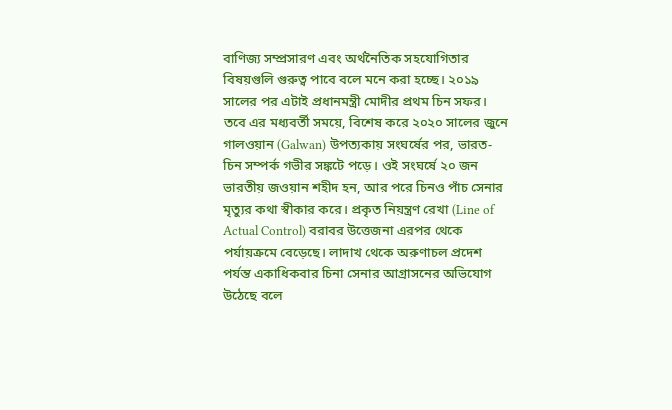বাণিজ্য সম্প্রসারণ এবং অর্থনৈতিক সহযোগিতার বিষয়গুলি গুরুত্ব পাবে বলে মনে করা হচ্ছে। ২০১৯ সালের পর এটাই প্রধানমন্ত্রী মোদীর প্রথম চিন সফর। তবে এর মধ্যবর্তী সময়ে, বিশেষ করে ২০২০ সালের জুনে গালওয়ান (Galwan) উপত্যকায় সংঘর্ষের পর, ভারত-চিন সম্পর্ক গভীর সঙ্কটে পড়ে। ওই সংঘর্ষে ২০ জন ভারতীয় জওয়ান শহীদ হন, আর পরে চিনও পাঁচ সেনার মৃত্যুর কথা স্বীকার করে। প্রকৃত নিয়ন্ত্রণ রেখা (Line of Actual Control) বরাবর উত্তেজনা এরপর থেকে পর্যায়ক্রমে বেড়েছে। লাদাখ থেকে অরুণাচল প্রদেশ পর্যন্ত একাধিকবার চিনা সেনার আগ্রাসনের অভিযোগ উঠেছে বলে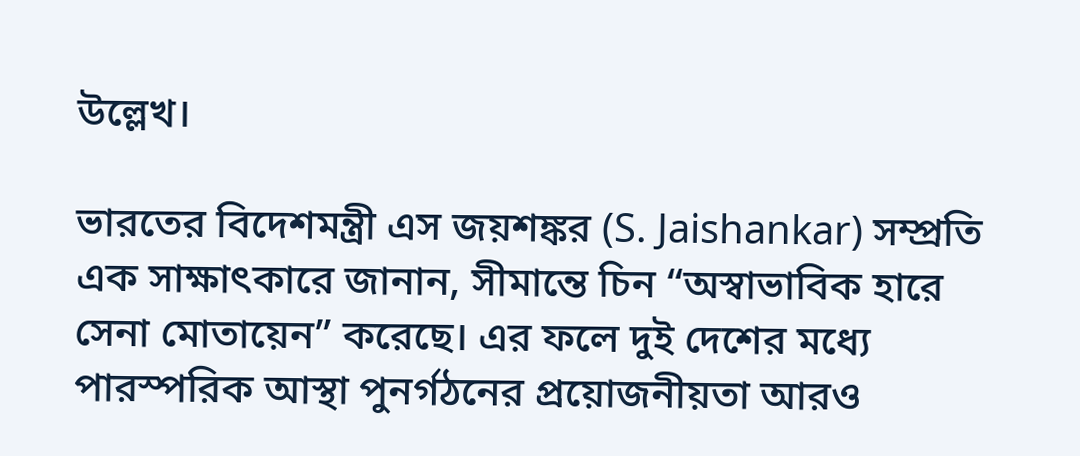উল্লেখ।

ভারতের বিদেশমন্ত্রী এস জয়শঙ্কর (S. Jaishankar) সম্প্রতি এক সাক্ষাৎকারে জানান, সীমান্তে চিন “অস্বাভাবিক হারে সেনা মোতায়েন” করেছে। এর ফলে দুই দেশের মধ্যে পারস্পরিক আস্থা পুনর্গঠনের প্রয়োজনীয়তা আরও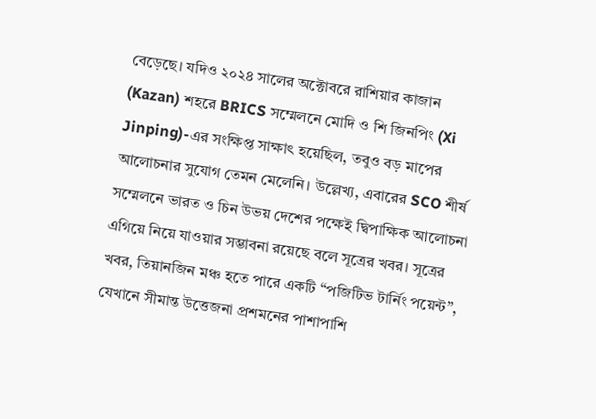বেড়েছে। যদিও ২০২৪ সালের অক্টোবরে রাশিয়ার কাজান (Kazan) শহরে BRICS সম্মেলনে মোদি ও শি জিনপিং (Xi Jinping)-এর সংক্ষিপ্ত সাক্ষাৎ হয়েছিল, তবুও বড় মাপের আলোচনার সুযোগ তেমন মেলেনি। উল্লেখ্য, এবারের SCO শীর্ষ সম্মেলনে ভারত ও চিন উভয় দেশের পক্ষেই দ্বিপাক্ষিক আলোচনা এগিয়ে নিয়ে যাওয়ার সম্ভাবনা রয়েছে বলে সূত্রের খবর। সূত্রের খবর, তিয়ানজিন মঞ্চ হতে পারে একটি “পজিটিভ টার্নিং পয়েন্ট”, যেখানে সীমান্ত উত্তেজনা প্রশমনের পাশাপাশি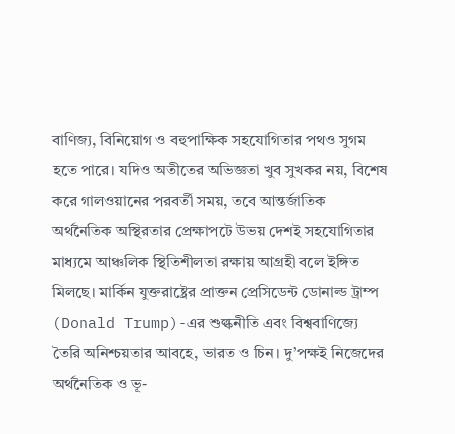বাণিজ্য, বিনিয়োগ ও বহুপাক্ষিক সহযোগিতার পথও সুগম হতে পারে। যদিও অতীতের অভিজ্ঞতা খুব সুখকর নয়, বিশেষ করে গালওয়ানের পরবর্তী সময়, তবে আন্তর্জাতিক অর্থনৈতিক অস্থিরতার প্রেক্ষাপটে উভয় দেশই সহযোগিতার মাধ্যমে আঞ্চলিক স্থিতিশীলতা রক্ষায় আগ্রহী বলে ইঙ্গিত মিলছে। মার্কিন যুক্তরাষ্ট্রের প্রাক্তন প্রেসিডেন্ট ডোনাল্ড ট্রাম্প (Donald Trump)-এর শুল্কনীতি এবং বিশ্ববাণিজ্যে তৈরি অনিশ্চয়তার আবহে, ভারত ও চিন। দু’পক্ষই নিজেদের অর্থনৈতিক ও ভূ-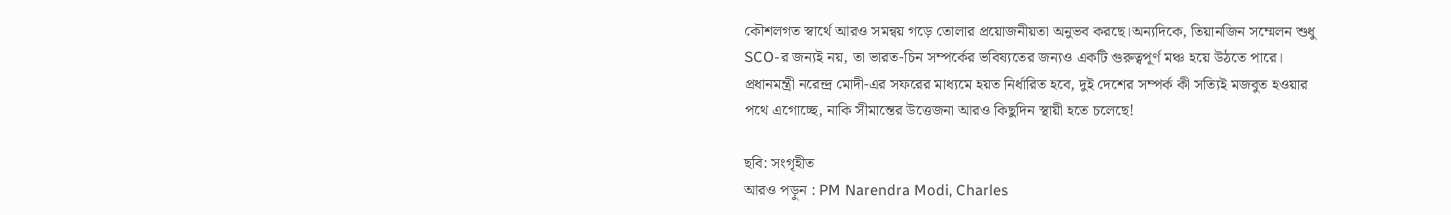কৌশলগত স্বার্থে আরও সমন্বয় গড়ে তোলার প্রয়োজনীয়তা অনুভব করছে।অন্যদিকে, তিয়ানজিন সম্মেলন শুধু SCO-র জন্যই নয়, তা ভারত-চিন সম্পর্কের ভবিষ্যতের জন্যও একটি গুরুত্বপূর্ণ মঞ্চ হয়ে উঠতে পারে। প্রধানমন্ত্রী নরেন্দ্র মোদী-এর সফরের মাধ্যমে হয়ত নির্ধারিত হবে, দুই দেশের সম্পর্ক কী সত্যিই মজবুত হওয়ার পথে এগোচ্ছে, নাকি সীমান্তের উত্তেজনা আরও কিছুদিন স্থায়ী হতে চলেছে!

ছবি: সংগৃহীত
আরও পড়ুন : PM Narendra Modi, Charles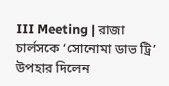III Meeting | রাজা চার্লসকে ‘সোনোমা ডাভ ট্রি’ উপহার দিলেন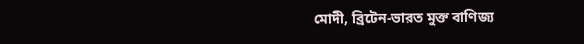মোদী, ব্রিটেন-ভারত মুক্ত বাণিজ্য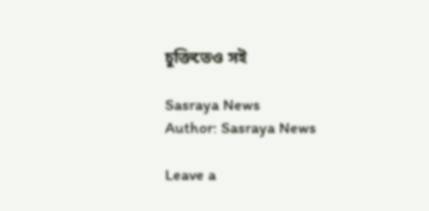চুক্তিতেও সই

Sasraya News
Author: Sasraya News

Leave a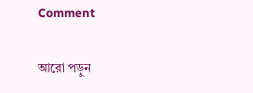Comment

আরো পড়ুন